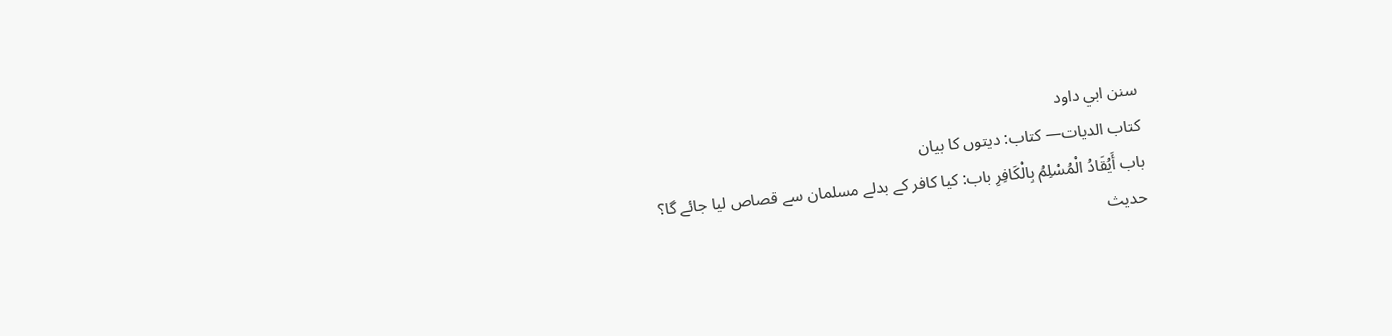سنن ابي داود
كتاب الديات— کتاب: دیتوں کا بیان
باب أَيُقَادُ الْمُسْلِمُ بِالْكَافِرِ باب: کیا کافر کے بدلے مسلمان سے قصاص لیا جائے گا؟
حدیث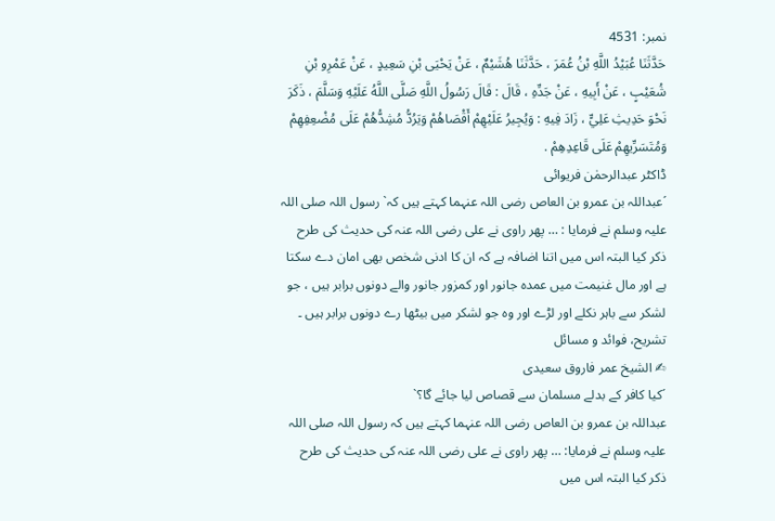نمبر: 4531
حَدَّثَنَا عُبَيْدُ اللَّهِ بْنُ عُمَرَ ، حَدَّثَنَا هُشَيْمٌ ، عَنْ يَحْيَى بْنِ سَعِيدٍ ، عَنْ عَمْرِو بْنِ شُعَيْبٍ ، عَنْ أَبِيهِ ، عَنْ جَدِّهِ ، قَالَ : قَالَ رَسُولُ اللَّهِ صَلَّى اللَّهُ عَلَيْهِ وَسَلَّمَ ، ذَكَرَ نَحْوَ حَدِيثِ عَلِيٍّ ، زَادَ فِيهِ : وَيُجِيرُ عَلَيْهِمْ أَقْصَاهُمْ وَيَرُدُّ مُشِدُّهُمْ عَلَى مُضْعِفِهِمْ وَمُتَسَرِّيهِمْ عَلَى قَاعِدِهِمْ .
ڈاکٹر عبدالرحمٰن فریوائی
´عبداللہ بن عمرو بن العاص رضی اللہ عنہما کہتے ہیں کہ` رسول اللہ صلی اللہ علیہ وسلم نے فرمایا : … پھر راوی نے علی رضی اللہ عنہ کی حدیث کی طرح ذکر کیا البتہ اس میں اتنا اضافہ ہے کہ ان کا ادنی شخص بھی امان دے سکتا ہے اور مال غنیمت میں عمدہ جانور اور کمزور جانور والے دونوں برابر ہیں ، جو لشکر سے باہر نکلے اور لڑے اور وہ جو لشکر میں بیٹھا رے دونوں برابر ہیں ۔
تشریح، فوائد و مسائل
✍ الشیخ عمر فاروق سعیدی
´کیا کافر کے بدلے مسلمان سے قصاص لیا جائے گا؟`
عبداللہ بن عمرو بن العاص رضی اللہ عنہما کہتے ہیں کہ رسول اللہ صلی اللہ علیہ وسلم نے فرمایا: … پھر راوی نے علی رضی اللہ عنہ کی حدیث کی طرح ذکر کیا البتہ اس میں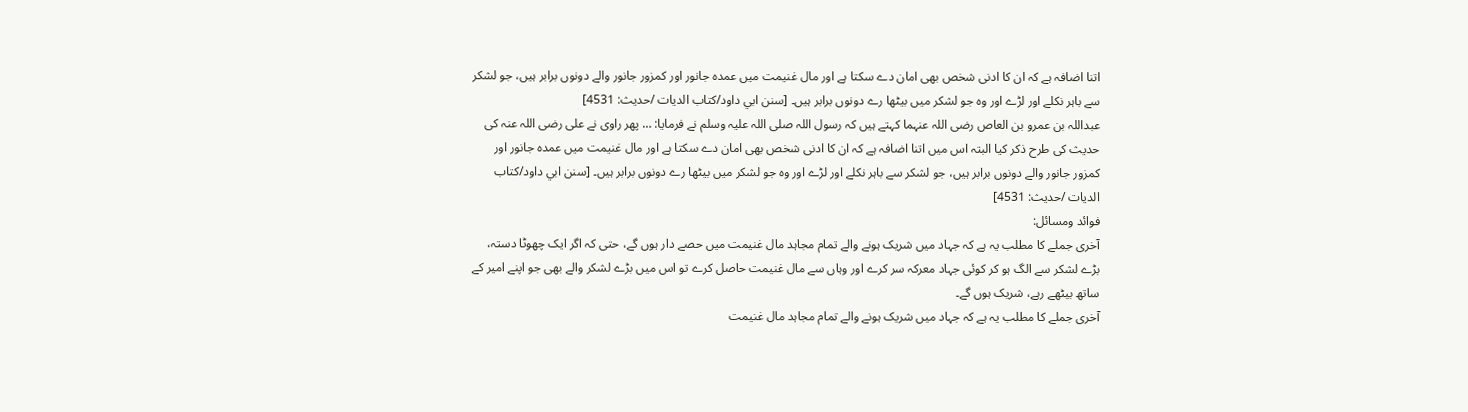اتنا اضافہ ہے کہ ان کا ادنی شخص بھی امان دے سکتا ہے اور مال غنیمت میں عمدہ جانور اور کمزور جانور والے دونوں برابر ہیں، جو لشکر سے باہر نکلے اور لڑے اور وہ جو لشکر میں بیٹھا رے دونوں برابر ہیں۔ [سنن ابي داود/كتاب الديات /حدیث: 4531]
عبداللہ بن عمرو بن العاص رضی اللہ عنہما کہتے ہیں کہ رسول اللہ صلی اللہ علیہ وسلم نے فرمایا: … پھر راوی نے علی رضی اللہ عنہ کی حدیث کی طرح ذکر کیا البتہ اس میں اتنا اضافہ ہے کہ ان کا ادنی شخص بھی امان دے سکتا ہے اور مال غنیمت میں عمدہ جانور اور کمزور جانور والے دونوں برابر ہیں، جو لشکر سے باہر نکلے اور لڑے اور وہ جو لشکر میں بیٹھا رے دونوں برابر ہیں۔ [سنن ابي داود/كتاب الديات /حدیث: 4531]
فوائد ومسائل:
آخری جملے کا مطلب یہ ہے کہ جہاد میں شریک ہونے والے تمام مجاہد مال غنیمت میں حصے دار ہوں گے، حتی کہ اگر ایک چھوٹا دستہ، بڑے لشکر سے الگ ہو کر کوئی جہاد معرکہ سر کرے اور وہاں سے مال غنیمت حاصل کرے تو اس میں بڑے لشکر والے بھی جو اپنے امیر کے ساتھ بیٹھے رہے، شریک ہوں گے۔
آخری جملے کا مطلب یہ ہے کہ جہاد میں شریک ہونے والے تمام مجاہد مال غنیمت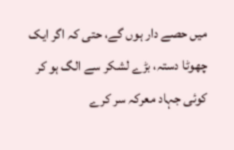میں حصے دار ہوں گے، حتی کہ اگر ایک چھوٹا دستہ، بڑے لشکر سے الگ ہو کر کوئی جہاد معرکہ سر کرے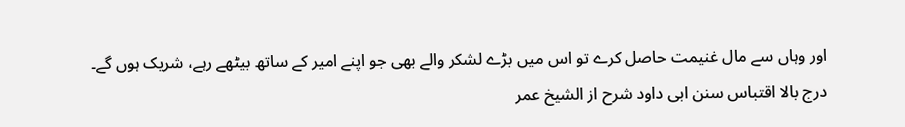اور وہاں سے مال غنیمت حاصل کرے تو اس میں بڑے لشکر والے بھی جو اپنے امیر کے ساتھ بیٹھے رہے، شریک ہوں گے۔
درج بالا اقتباس سنن ابی داود شرح از الشیخ عمر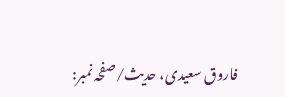فاروق سعیدی، حدیث/صفحہ نمبر: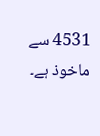4531 سے ماخوذ ہے۔